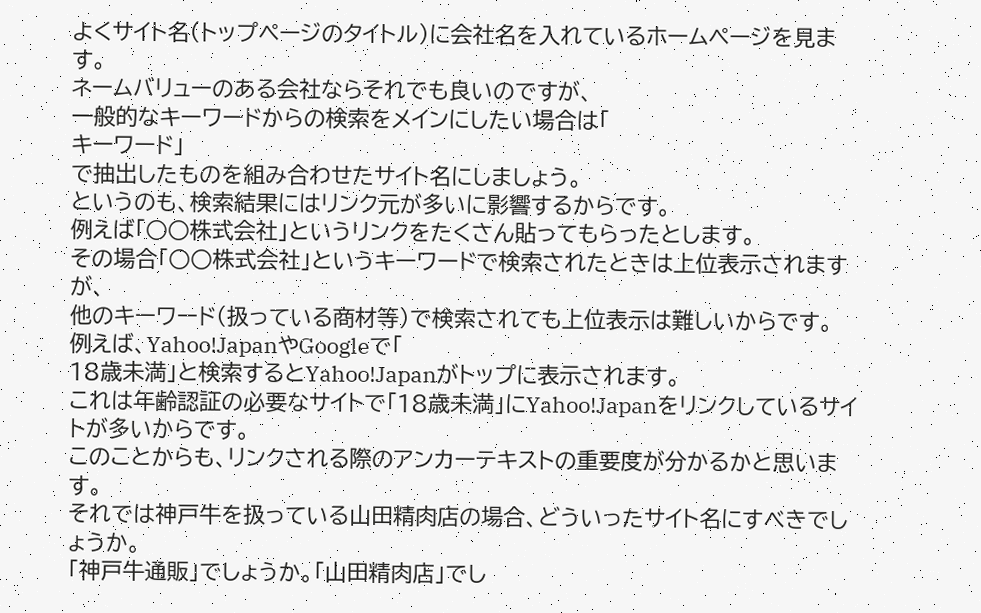よくサイト名(トップページのタイトル)に会社名を入れているホームページを見ます。
ネームバリューのある会社ならそれでも良いのですが、
一般的なキーワードからの検索をメインにしたい場合は「
キーワード」
で抽出したものを組み合わせたサイト名にしましょう。
というのも、検索結果にはリンク元が多いに影響するからです。
例えば「○○株式会社」というリンクをたくさん貼ってもらったとします。
その場合「○○株式会社」というキーワードで検索されたときは上位表示されますが、
他のキーワード(扱っている商材等)で検索されても上位表示は難しいからです。
例えば、Yahoo!JapanやGoogleで「
18歳未満」と検索するとYahoo!Japanがトップに表示されます。
これは年齢認証の必要なサイトで「18歳未満」にYahoo!Japanをリンクしているサイトが多いからです。
このことからも、リンクされる際のアンカーテキストの重要度が分かるかと思います。
それでは神戸牛を扱っている山田精肉店の場合、どういったサイト名にすべきでしょうか。
「神戸牛通販」でしょうか。「山田精肉店」でし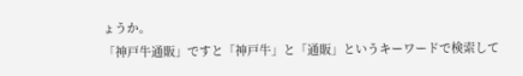ょうか。
「神戸牛通販」ですと「神戸牛」と「通販」というキーワードで検索して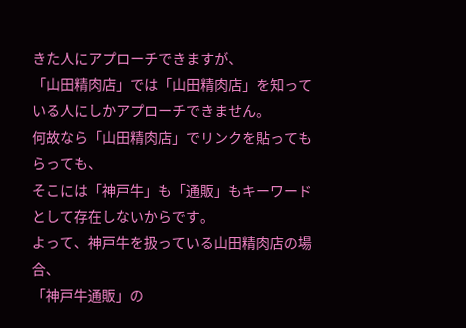きた人にアプローチできますが、
「山田精肉店」では「山田精肉店」を知っている人にしかアプローチできません。
何故なら「山田精肉店」でリンクを貼ってもらっても、
そこには「神戸牛」も「通販」もキーワードとして存在しないからです。
よって、神戸牛を扱っている山田精肉店の場合、
「神戸牛通販」の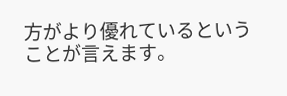方がより優れているということが言えます。